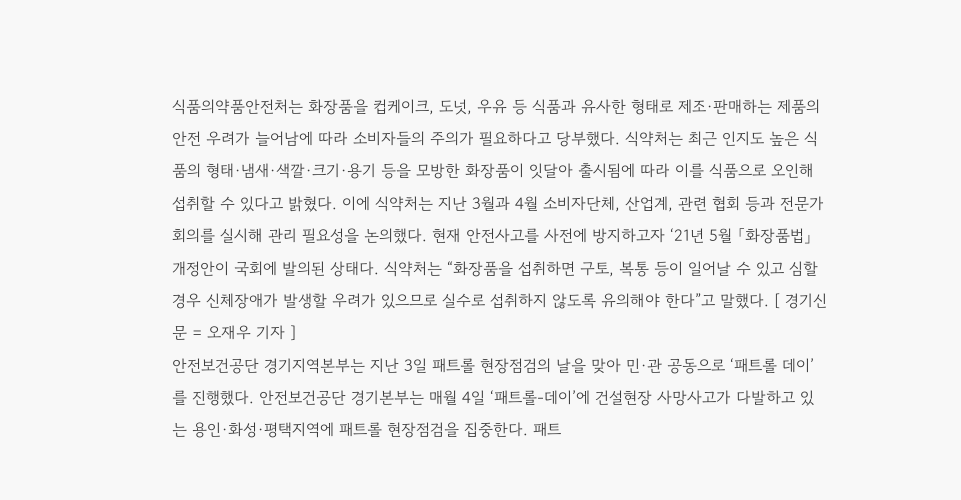식품의약품안전처는 화장품을 컵케이크, 도넛, 우유 등 식품과 유사한 형태로 제조·판매하는 제품의 안전 우려가 늘어남에 따라 소비자들의 주의가 필요하다고 당부했다. 식약처는 최근 인지도 높은 식품의 형태·냄새·색깔·크기·용기 등을 모방한 화장품이 잇달아 출시됨에 따라 이를 식품으로 오인해 섭취할 수 있다고 밝혔다. 이에 식약처는 지난 3월과 4월 소비자단체, 산업계, 관련 협회 등과 전문가 회의를 실시해 관리 필요성을 논의했다. 현재 안전사고를 사전에 방지하고자 ‘21년 5월 「화장품법」 개정안이 국회에 발의된 상태다. 식약처는 “화장품을 섭취하면 구토, 복통 등이 일어날 수 있고 심할 경우 신체장애가 발생할 우려가 있으므로 실수로 섭취하지 않도록 유의해야 한다”고 말했다. [ 경기신문 = 오재우 기자 ]
안전보건공단 경기지역본부는 지난 3일 패트롤 현장점검의 날을 맞아 민·관 공동으로 ‘패트롤 데이’를 진행했다. 안전보건공단 경기본부는 매월 4일 ‘패트롤-데이’에 건설현장 사망사고가 다발하고 있는 용인·화성·평택지역에 패트롤 현장점검을 집중한다. 패트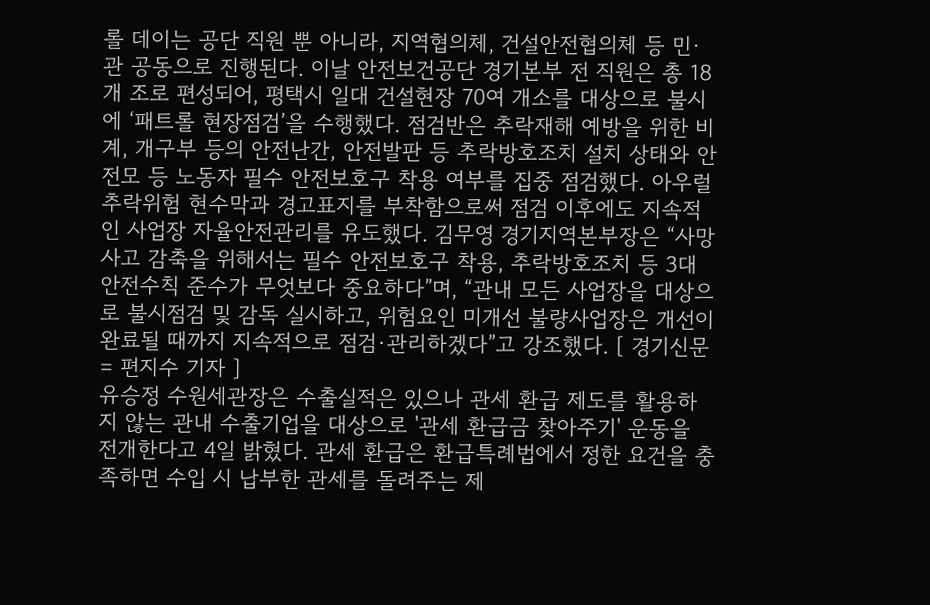롤 데이는 공단 직원 뿐 아니라, 지역협의체, 건설안전협의체 등 민·관 공동으로 진행된다. 이날 안전보건공단 경기본부 전 직원은 총 18개 조로 편성되어, 평택시 일대 건설현장 70여 개소를 대상으로 불시에 ‘패트롤 현장점검’을 수행했다. 점검반은 추락재해 예방을 위한 비계, 개구부 등의 안전난간, 안전발판 등 추락방호조치 설치 상태와 안전모 등 노동자 필수 안전보호구 착용 여부를 집중 점검했다. 아우럴 추락위험 현수막과 경고표지를 부착함으로써 점검 이후에도 지속적인 사업장 자율안전관리를 유도했다. 김무영 경기지역본부장은 “사망사고 감축을 위해서는 필수 안전보호구 착용, 추락방호조치 등 3대 안전수칙 준수가 무엇보다 중요하다”며, “관내 모든 사업장을 대상으로 불시점검 및 감독 실시하고, 위험요인 미개선 불량사업장은 개선이 완료될 때까지 지속적으로 점검·관리하겠다”고 강조했다. [ 경기신문 = 편지수 기자 ]
유승정 수원세관장은 수출실적은 있으나 관세 환급 제도를 활용하지 않는 관내 수출기업을 대상으로 '관세 환급금 찾아주기' 운동을 전개한다고 4일 밝혔다. 관세 환급은 환급특례법에서 정한 요건을 충족하면 수입 시 납부한 관세를 돌려주는 제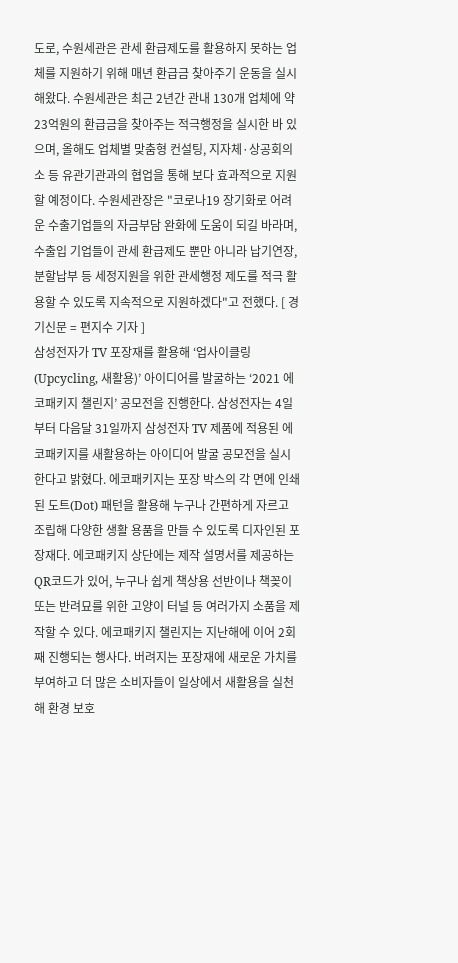도로, 수원세관은 관세 환급제도를 활용하지 못하는 업체를 지원하기 위해 매년 환급금 찾아주기 운동을 실시해왔다. 수원세관은 최근 2년간 관내 130개 업체에 약 23억원의 환급금을 찾아주는 적극행정을 실시한 바 있으며, 올해도 업체별 맞춤형 컨설팅, 지자체·상공회의소 등 유관기관과의 협업을 통해 보다 효과적으로 지원할 예정이다. 수원세관장은 "코로나19 장기화로 어려운 수출기업들의 자금부담 완화에 도움이 되길 바라며, 수출입 기업들이 관세 환급제도 뿐만 아니라 납기연장, 분할납부 등 세정지원을 위한 관세행정 제도를 적극 활용할 수 있도록 지속적으로 지원하겠다"고 전했다. [ 경기신문 = 편지수 기자 ]
삼성전자가 TV 포장재를 활용해 ‘업사이클링(Upcycling, 새활용)’ 아이디어를 발굴하는 ‘2021 에코패키지 챌린지’ 공모전을 진행한다. 삼성전자는 4일부터 다음달 31일까지 삼성전자 TV 제품에 적용된 에코패키지를 새활용하는 아이디어 발굴 공모전을 실시한다고 밝혔다. 에코패키지는 포장 박스의 각 면에 인쇄된 도트(Dot) 패턴을 활용해 누구나 간편하게 자르고 조립해 다양한 생활 용품을 만들 수 있도록 디자인된 포장재다. 에코패키지 상단에는 제작 설명서를 제공하는 QR코드가 있어, 누구나 쉽게 책상용 선반이나 책꽂이 또는 반려묘를 위한 고양이 터널 등 여러가지 소품을 제작할 수 있다. 에코패키지 챌린지는 지난해에 이어 2회째 진행되는 행사다. 버려지는 포장재에 새로운 가치를 부여하고 더 많은 소비자들이 일상에서 새활용을 실천해 환경 보호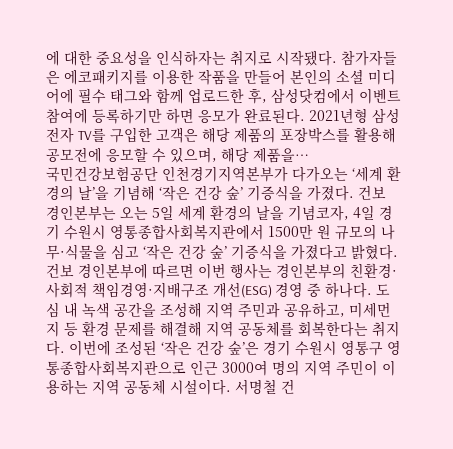에 대한 중요성을 인식하자는 취지로 시작됐다. 참가자들은 에코패키지를 이용한 작품을 만들어 본인의 소셜 미디어에 필수 태그와 함께 업로드한 후, 삼성닷컴에서 이벤트 참여에 등록하기만 하면 응모가 완료된다. 2021년형 삼성전자 TV를 구입한 고객은 해당 제품의 포장박스를 활용해 공모전에 응모할 수 있으며, 해당 제품을…
국민건강보험공단 인천경기지역본부가 다가오는 ‘세계 환경의 날’을 기념해 ‘작은 건강 숲’ 기증식을 가졌다. 건보 경인본부는 오는 5일 세계 환경의 날을 기념코자, 4일 경기 수원시 영통종합사회복지관에서 1500만 원 규모의 나무·식물을 심고 ‘작은 건강 숲’ 기증식을 가졌다고 밝혔다. 건보 경인본부에 따르면 이번 행사는 경인본부의 친환경·사회적 책임경영·지배구조 개선(ESG) 경영 중 하나다. 도심 내 녹색 공간을 조성해 지역 주민과 공유하고, 미세먼지 등 환경 문제를 해결해 지역 공동체를 회복한다는 취지다. 이번에 조성된 ‘작은 건강 숲’은 경기 수원시 영통구 영통종합사회복지관으로 인근 3000여 명의 지역 주민이 이용하는 지역 공동체 시설이다. 서명철 건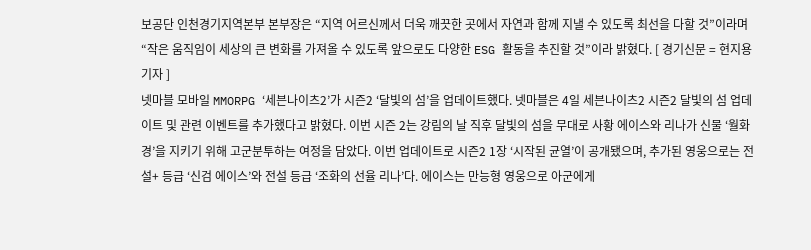보공단 인천경기지역본부 본부장은 “지역 어르신께서 더욱 깨끗한 곳에서 자연과 함께 지낼 수 있도록 최선을 다할 것”이라며 “작은 움직임이 세상의 큰 변화를 가져올 수 있도록 앞으로도 다양한 ESG 활동을 추진할 것”이라 밝혔다. [ 경기신문 = 현지용 기자 ]
넷마블 모바일 MMORPG ‘세븐나이츠2’가 시즌2 ‘달빛의 섬’을 업데이트했다. 넷마블은 4일 세븐나이츠2 시즌2 달빛의 섬 업데이트 및 관련 이벤트를 추가했다고 밝혔다. 이번 시즌 2는 강림의 날 직후 달빛의 섬을 무대로 사황 에이스와 리나가 신물 ‘월화경’을 지키기 위해 고군분투하는 여정을 담았다. 이번 업데이트로 시즌2 1장 ‘시작된 균열’이 공개됐으며, 추가된 영웅으로는 전설+ 등급 ‘신검 에이스’와 전설 등급 ‘조화의 선율 리나’다. 에이스는 만능형 영웅으로 아군에게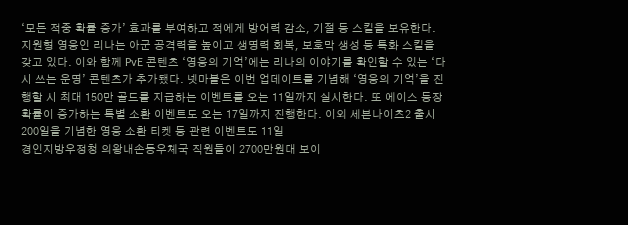‘모든 적중 확률 증가’ 효과를 부여하고 적에게 방어력 감소, 기절 등 스킬을 보유한다. 지원형 영웅인 리나는 아군 공격력을 높이고 생명력 회복, 보호막 생성 등 특화 스킬을 갖고 있다. 이와 함께 PvE 콘텐츠 ‘영웅의 기억’에는 리나의 이야기를 확인할 수 있는 ‘다시 쓰는 운명’ 콘텐츠가 추가됐다. 넷마블은 이번 업데이트를 기념해 ‘영웅의 기억’을 진행할 시 최대 150만 골드를 지급하는 이벤트를 오는 11일까지 실시한다. 또 에이스 등장 확률이 증가하는 특별 소환 이벤트도 오는 17일까지 진행한다. 이외 세븐나이츠2 출시 200일을 기념한 영웅 소환 티켓 등 관련 이벤트도 11일
경인지방우정청 의왕내손동우체국 직원들이 2700만원대 보이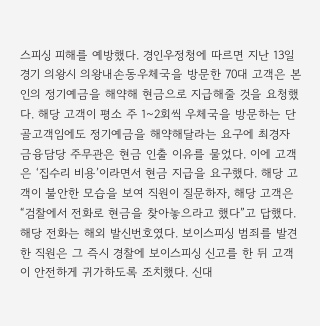스피싱 피해를 예방했다. 경인우정청에 따르면 지난 13일 경기 의왕시 의왕내손동우체국을 방문한 70대 고객은 본인의 정기예금을 해약해 현금으로 지급해줄 것을 요청했다. 해당 고객이 평소 주 1~2회씩 우체국을 방문하는 단골고객임에도 정기예금을 해약해달라는 요구에 최경자 금융담당 주무관은 현금 인출 이유를 물었다. 이에 고객은 ‘집수리 비용’이라면서 현금 지급을 요구했다. 해당 고객이 불안한 모습을 보여 직원이 질문하자, 해당 고객은 “검찰에서 전화로 현금을 찾아놓으라고 했다”고 답했다. 해당 전화는 해외 발신번호였다. 보이스피싱 범죄를 발견한 직원은 그 즉시 경찰에 보이스피싱 신고를 한 뒤 고객이 안전하게 귀가하도록 조치했다. 신대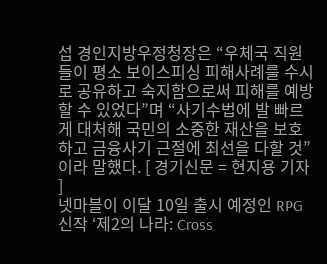섭 경인지방우정청장은 “우체국 직원들이 평소 보이스피싱 피해사례를 수시로 공유하고 숙지함으로써 피해를 예방할 수 있었다”며 “사기수법에 발 빠르게 대처해 국민의 소중한 재산을 보호하고 금융사기 근절에 최선을 다할 것”이라 말했다. [ 경기신문 = 현지용 기자 ]
넷마블이 이달 10일 출시 예정인 RPG 신작 ‘제2의 나라: Cross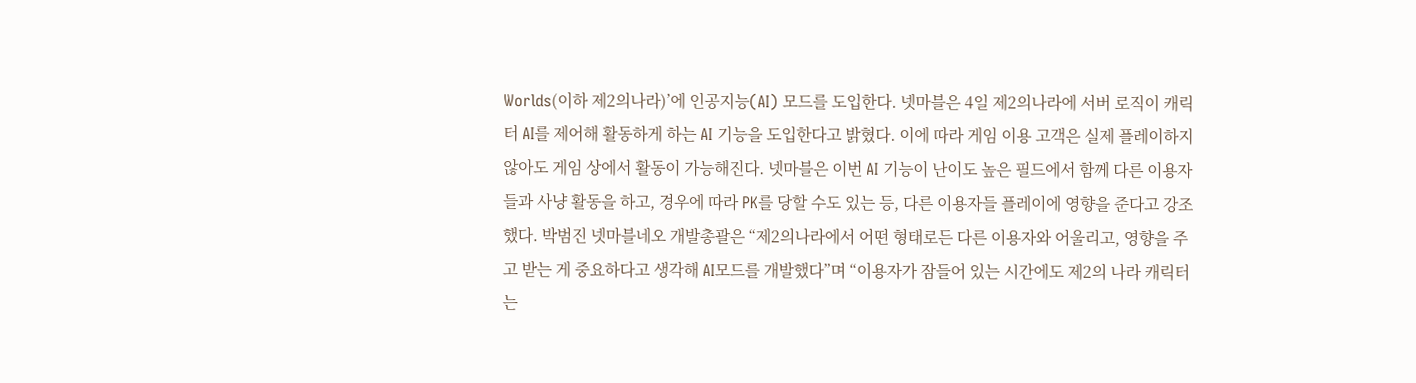Worlds(이하 제2의나라)’에 인공지능(AI) 모드를 도입한다. 넷마블은 4일 제2의나라에 서버 로직이 캐릭터 AI를 제어해 활동하게 하는 AI 기능을 도입한다고 밝혔다. 이에 따라 게임 이용 고객은 실제 플레이하지 않아도 게임 상에서 활동이 가능해진다. 넷마블은 이번 AI 기능이 난이도 높은 필드에서 함께 다른 이용자들과 사냥 활동을 하고, 경우에 따라 PK를 당할 수도 있는 등, 다른 이용자들 플레이에 영향을 준다고 강조했다. 박범진 넷마블네오 개발총괄은 “제2의나라에서 어떤 형태로든 다른 이용자와 어울리고, 영향을 주고 받는 게 중요하다고 생각해 AI모드를 개발했다”며 “이용자가 잠들어 있는 시간에도 제2의 나라 캐릭터는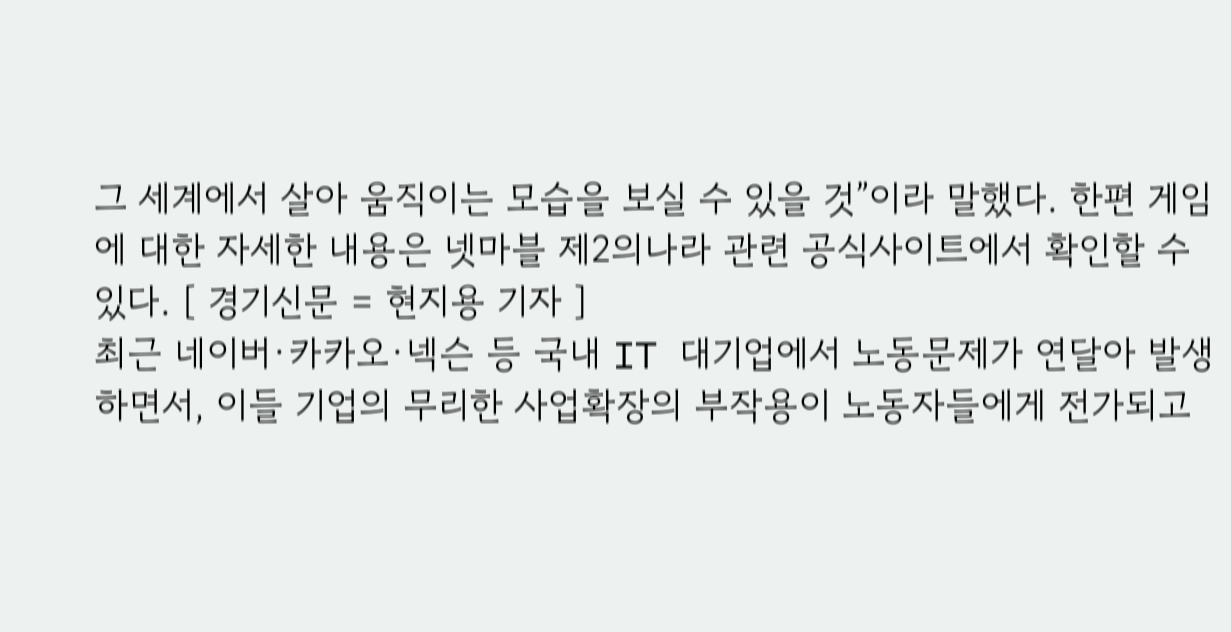그 세계에서 살아 움직이는 모습을 보실 수 있을 것”이라 말했다. 한편 게임에 대한 자세한 내용은 넷마블 제2의나라 관련 공식사이트에서 확인할 수 있다. [ 경기신문 = 현지용 기자 ]
최근 네이버·카카오·넥슨 등 국내 IT 대기업에서 노동문제가 연달아 발생하면서, 이들 기업의 무리한 사업확장의 부작용이 노동자들에게 전가되고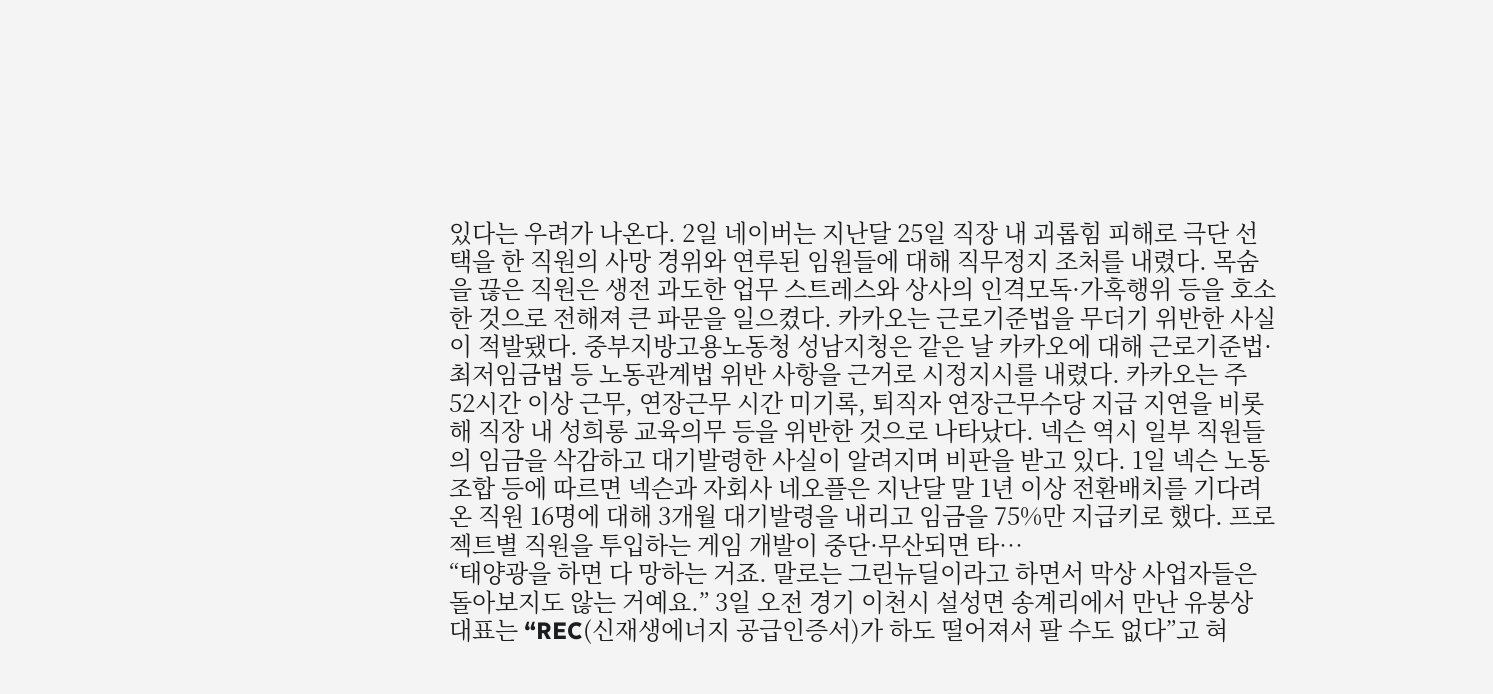있다는 우려가 나온다. 2일 네이버는 지난달 25일 직장 내 괴롭힘 피해로 극단 선택을 한 직원의 사망 경위와 연루된 임원들에 대해 직무정지 조처를 내렸다. 목숨을 끊은 직원은 생전 과도한 업무 스트레스와 상사의 인격모독·가혹행위 등을 호소한 것으로 전해져 큰 파문을 일으켰다. 카카오는 근로기준법을 무더기 위반한 사실이 적발됐다. 중부지방고용노동청 성남지청은 같은 날 카카오에 대해 근로기준법·최저임금법 등 노동관계법 위반 사항을 근거로 시정지시를 내렸다. 카카오는 주 52시간 이상 근무, 연장근무 시간 미기록, 퇴직자 연장근무수당 지급 지연을 비롯해 직장 내 성희롱 교육의무 등을 위반한 것으로 나타났다. 넥슨 역시 일부 직원들의 임금을 삭감하고 대기발령한 사실이 알려지며 비판을 받고 있다. 1일 넥슨 노동조합 등에 따르면 넥슨과 자회사 네오플은 지난달 말 1년 이상 전환배치를 기다려 온 직원 16명에 대해 3개월 대기발령을 내리고 임금을 75%만 지급키로 했다. 프로젝트별 직원을 투입하는 게임 개발이 중단·무산되면 타…
“태양광을 하면 다 망하는 거죠. 말로는 그린뉴딜이라고 하면서 막상 사업자들은 돌아보지도 않는 거예요.” 3일 오전 경기 이천시 설성면 송계리에서 만난 유붕상 대표는 “REC(신재생에너지 공급인증서)가 하도 떨어져서 팔 수도 없다”고 혀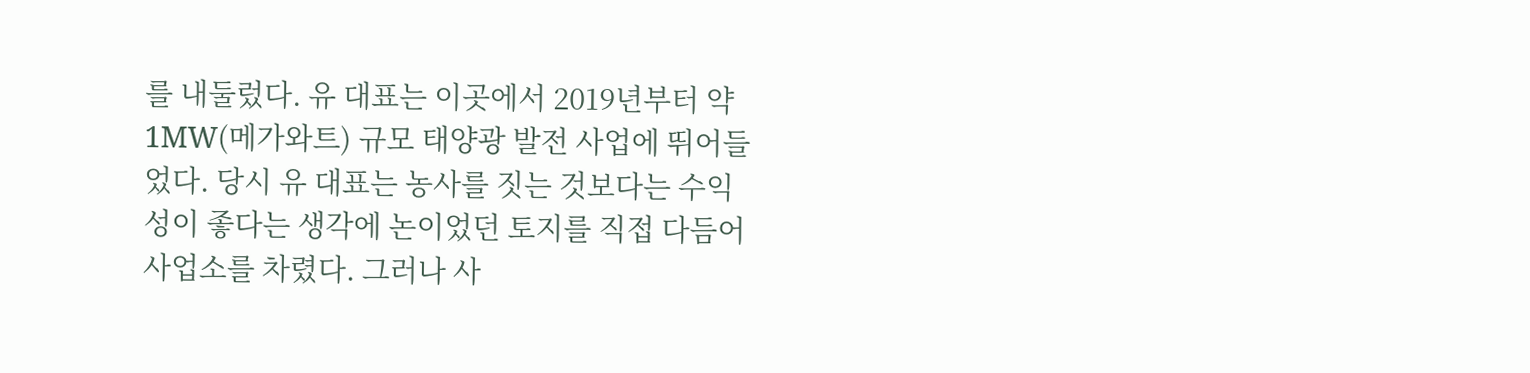를 내둘렀다. 유 대표는 이곳에서 2019년부터 약 1MW(메가와트) 규모 태양광 발전 사업에 뛰어들었다. 당시 유 대표는 농사를 짓는 것보다는 수익성이 좋다는 생각에 논이었던 토지를 직접 다듬어 사업소를 차렸다. 그러나 사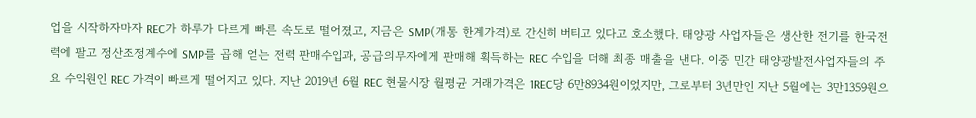업을 시작하자마자 REC가 하루가 다르게 빠른 속도로 떨어졌고, 지금은 SMP(개통 한계가격)로 간신히 버티고 있다고 호소했다. 태양광 사업자들은 생산한 전기를 한국전력에 팔고 정산조정계수에 SMP를 곱해 얻는 전력 판매수입과, 공급의무자에게 판매해 획득하는 REC 수입을 더해 최종 매출을 낸다. 이중 민간 태양광발전사업자들의 주요 수익원인 REC 가격이 빠르게 떨어지고 있다. 지난 2019년 6월 REC 현물시장 월평균 거래가격은 1REC당 6만8934원이었지만, 그로부터 3년만인 지난 5월에는 3만1359원으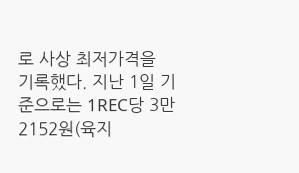로 사상 최저가격을 기록했다. 지난 1일 기준으로는 1REC당 3만2152원(육지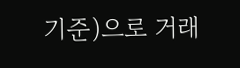기준)으로 거래